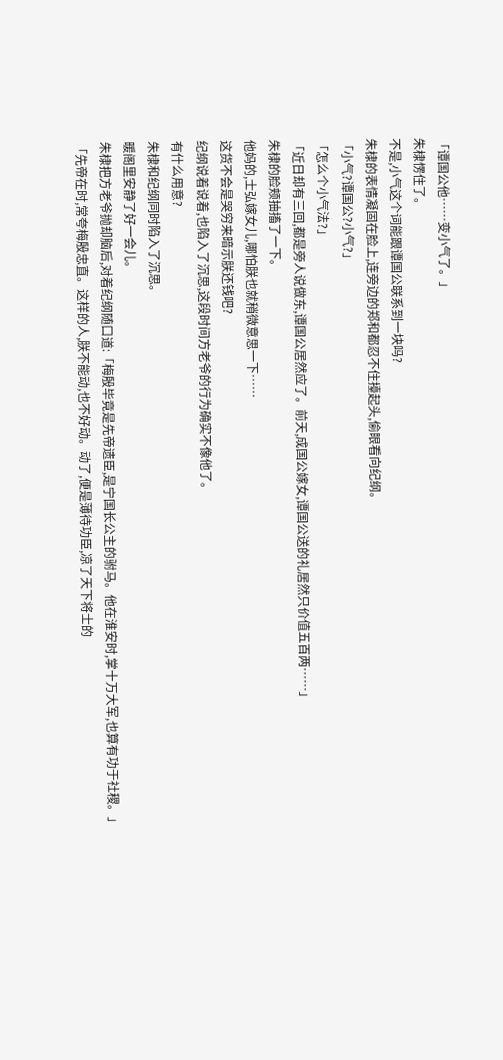「谭国公他……变小气了。」
朱棣愣住了。
不是,小气这个词能跟谭国公联系到一块吗?
朱棣的表情凝固在脸上,连旁边的郑和都忍不住擡起头,偷眼看向纪纲。
「小气?谭国公?小气?」
「怎么个小气法?」
「近日却有三回,都是旁人说做东,谭国公居然应了。前天,成国公嫁女,谭国公送的礼居然只价值五百两……」
朱棣的脸颊抽搐了一下。
他妈的,士弘嫁女儿,哪怕朕也就稍微意思一下……
这货不会是哭穷来暗示朕还钱吧?
纪纲说着说着,也陷入了沉思,这段时间方老爷的行为确实不像他了。
有什么用意?
朱棣和纪纲同时陷入了沉思。
暖阁里安静了好一会儿。
朱棣把方老爷抛却脑后,对着纪纲随口道:「梅殷毕竟是先帝遗臣,是宁国长公主的驸马。他在淮安时,掌十万大军,也算有功于社稷。」
「先帝在时,常夸梅殷忠直。这样的人,朕不能动,也不好动。动了,便是薄待功臣,凉了天下将士的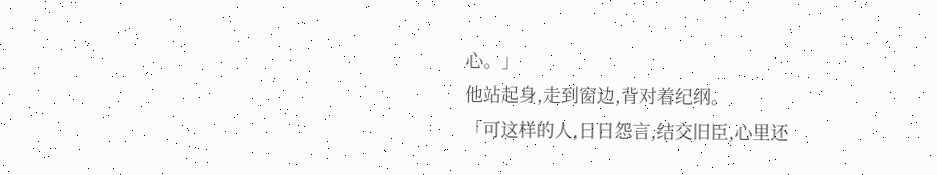心。」
他站起身,走到窗边,背对着纪纲。
「可这样的人,日日怨言,结交旧臣,心里还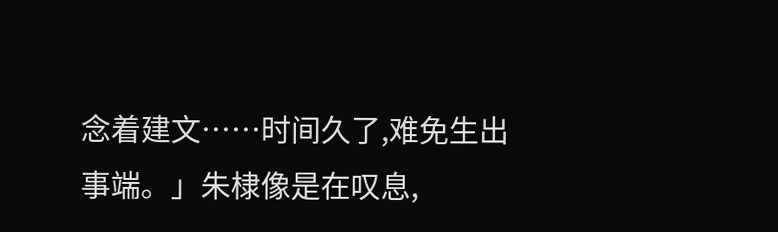念着建文……时间久了,难免生出事端。」朱棣像是在叹息,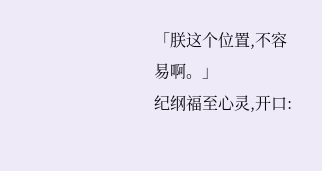「朕这个位置,不容易啊。」
纪纲福至心灵,开口: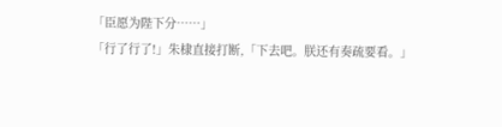「臣愿为陛下分……」
「行了行了!」朱棣直接打断,「下去吧。朕还有奏疏要看。」